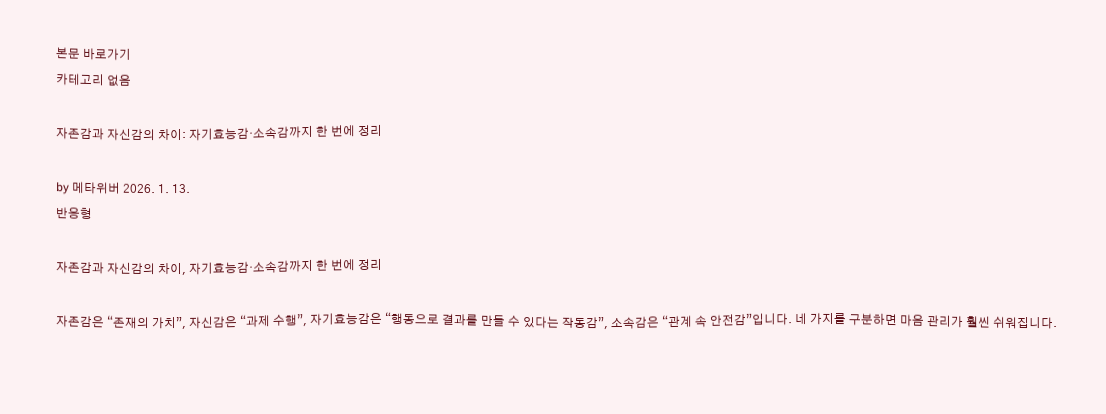본문 바로가기
카테고리 없음

자존감과 자신감의 차이: 자기효능감·소속감까지 한 번에 정리

by 메타위버 2026. 1. 13.
반응형

자존감과 자신감의 차이, 자기효능감·소속감까지 한 번에 정리

자존감은 “존재의 가치”, 자신감은 “과제 수행”, 자기효능감은 “행동으로 결과를 만들 수 있다는 작동감”, 소속감은 “관계 속 안전감”입니다. 네 가지를 구분하면 마음 관리가 훨씬 쉬워집니다.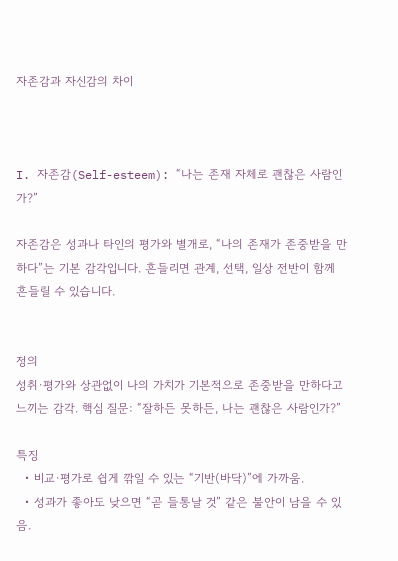자존감과 자신감의 차이



I. 자존감(Self-esteem): “나는 존재 자체로 괜찮은 사람인가?”

자존감은 성과나 타인의 평가와 별개로, “나의 존재가 존중받을 만하다”는 기본 감각입니다. 흔들리면 관계, 선택, 일상 전반이 함께 흔들릴 수 있습니다.


정의
성취·평가와 상관없이 나의 가치가 기본적으로 존중받을 만하다고 느끼는 감각. 핵심 질문: “잘하든 못하든, 나는 괜찮은 사람인가?”

특징
  • 비교·평가로 쉽게 깎일 수 있는 “기반(바닥)”에 가까움.
  • 성과가 좋아도 낮으면 “곧 들통날 것” 같은 불안이 남을 수 있음.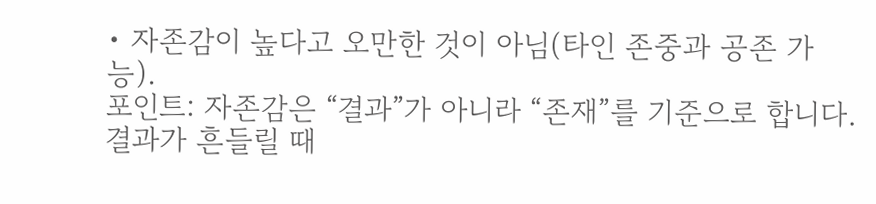• 자존감이 높다고 오만한 것이 아님(타인 존중과 공존 가능).
포인트: 자존감은 “결과”가 아니라 “존재”를 기준으로 합니다. 결과가 흔들릴 때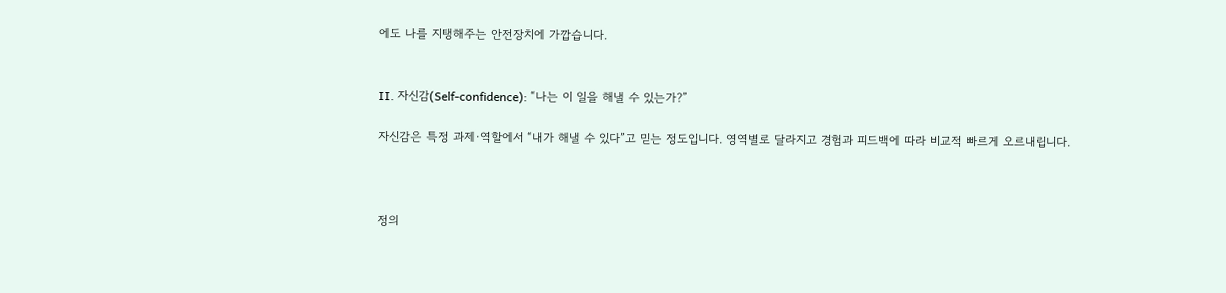에도 나를 지탱해주는 안전장치에 가깝습니다.


II. 자신감(Self-confidence): “나는 이 일을 해낼 수 있는가?”

자신감은 특정 과제·역할에서 “내가 해낼 수 있다”고 믿는 정도입니다. 영역별로 달라지고 경험과 피드백에 따라 비교적 빠르게 오르내립니다.



정의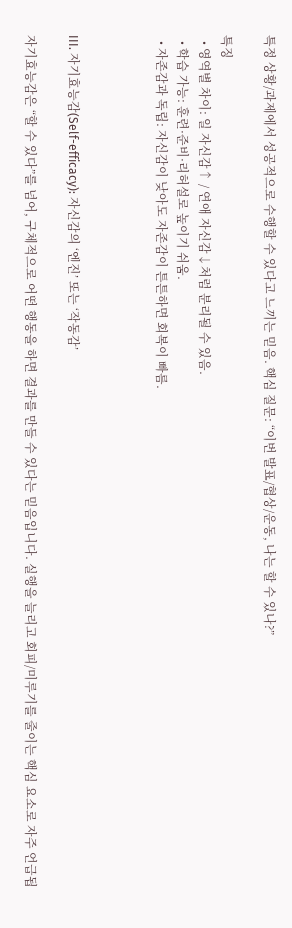특정 상황/과제에서 성공적으로 수행할 수 있다고 느끼는 믿음. 핵심 질문: “이번 발표/협상/운동, 나는 할 수 있나?”

특징
  • 영역별 차이: 일 자신감↑ / 연애 자신감↓처럼 분리될 수 있음.
  • 학습 가능: 훈련·준비·리허설로 높이기 쉬움.
  • 자존감과 독립: 자신감이 낮아도 자존감이 튼튼하면 회복이 빠름.



III. 자기효능감(Self-efficacy): 자신감의 ‘엔진’ 또는 ‘작동감’

자기효능감은 “할 수 있다”를 넘어, 구체적으로 어떤 행동을 하면 결과를 만들 수 있다는 믿음입니다. 실행을 늘리고 회피/미루기를 줄이는 핵심 요소로 자주 언급됩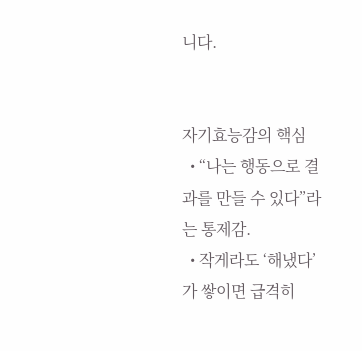니다.


자기효능감의 핵심
  • “나는 행동으로 결과를 만들 수 있다”라는 통제감.
  • 작게라도 ‘해냈다’가 쌓이면 급격히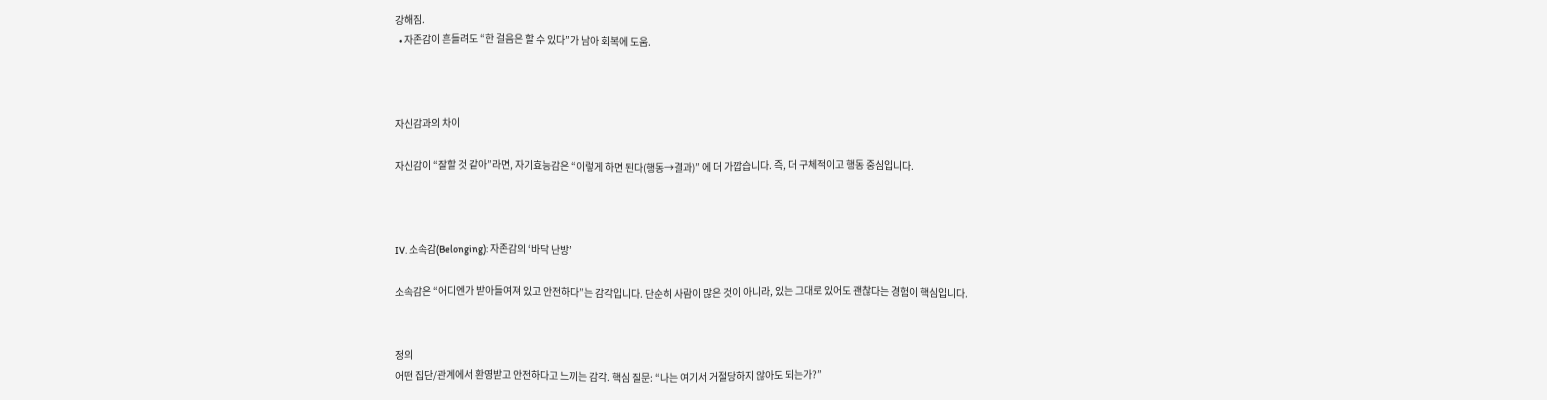강해짐.
  • 자존감이 흔들려도 “한 걸음은 할 수 있다”가 남아 회복에 도움.



자신감과의 차이

자신감이 “잘할 것 같아”라면, 자기효능감은 “이렇게 하면 된다(행동→결과)” 에 더 가깝습니다. 즉, 더 구체적이고 행동 중심입니다.



IV. 소속감(Belonging): 자존감의 ‘바닥 난방’

소속감은 “어디엔가 받아들여져 있고 안전하다”는 감각입니다. 단순히 사람이 많은 것이 아니라, 있는 그대로 있어도 괜찮다는 경험이 핵심입니다.


정의
어떤 집단/관계에서 환영받고 안전하다고 느끼는 감각. 핵심 질문: “나는 여기서 거절당하지 않아도 되는가?”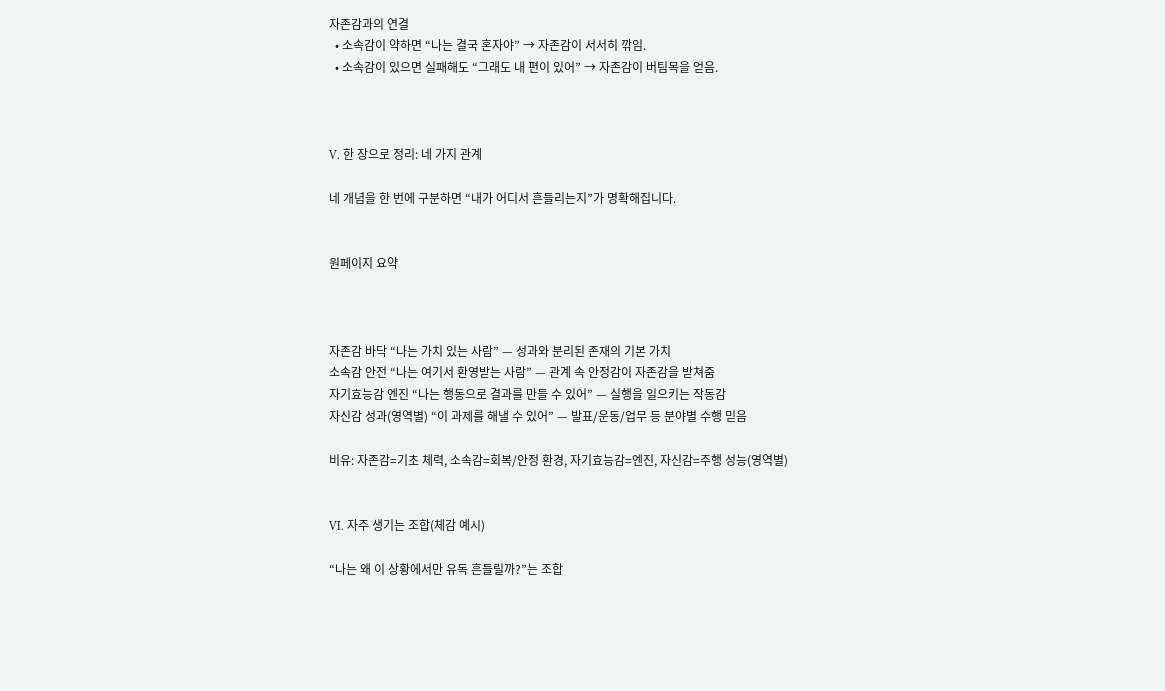자존감과의 연결
  • 소속감이 약하면 “나는 결국 혼자야” → 자존감이 서서히 깎임.
  • 소속감이 있으면 실패해도 “그래도 내 편이 있어” → 자존감이 버팀목을 얻음.



V. 한 장으로 정리: 네 가지 관계

네 개념을 한 번에 구분하면 “내가 어디서 흔들리는지”가 명확해집니다.


원페이지 요약



자존감 바닥 “나는 가치 있는 사람” — 성과와 분리된 존재의 기본 가치
소속감 안전 “나는 여기서 환영받는 사람” — 관계 속 안정감이 자존감을 받쳐줌
자기효능감 엔진 “나는 행동으로 결과를 만들 수 있어” — 실행을 일으키는 작동감
자신감 성과(영역별) “이 과제를 해낼 수 있어” — 발표/운동/업무 등 분야별 수행 믿음

비유: 자존감=기초 체력, 소속감=회복/안정 환경, 자기효능감=엔진, 자신감=주행 성능(영역별)


VI. 자주 생기는 조합(체감 예시)

“나는 왜 이 상황에서만 유독 흔들릴까?”는 조합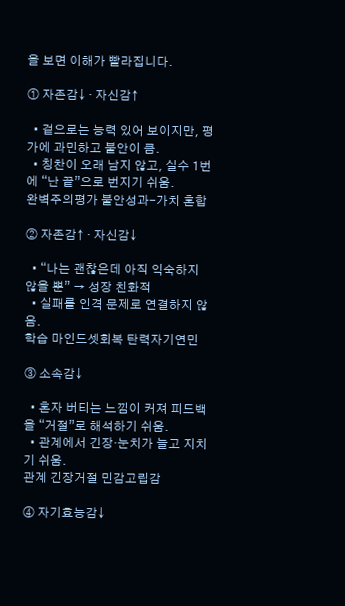을 보면 이해가 빨라집니다.

① 자존감↓ · 자신감↑

  • 겉으로는 능력 있어 보이지만, 평가에 과민하고 불안이 큼.
  • 칭찬이 오래 남지 않고, 실수 1번에 “난 끝”으로 번지기 쉬움.
완벽주의평가 불안성과-가치 혼합

② 자존감↑ · 자신감↓

  • “나는 괜찮은데 아직 익숙하지 않을 뿐” → 성장 친화적
  • 실패를 인격 문제로 연결하지 않음.
학습 마인드셋회복 탄력자기연민

③ 소속감↓

  • 혼자 버티는 느낌이 커져 피드백을 “거절”로 해석하기 쉬움.
  • 관계에서 긴장·눈치가 늘고 지치기 쉬움.
관계 긴장거절 민감고립감

④ 자기효능감↓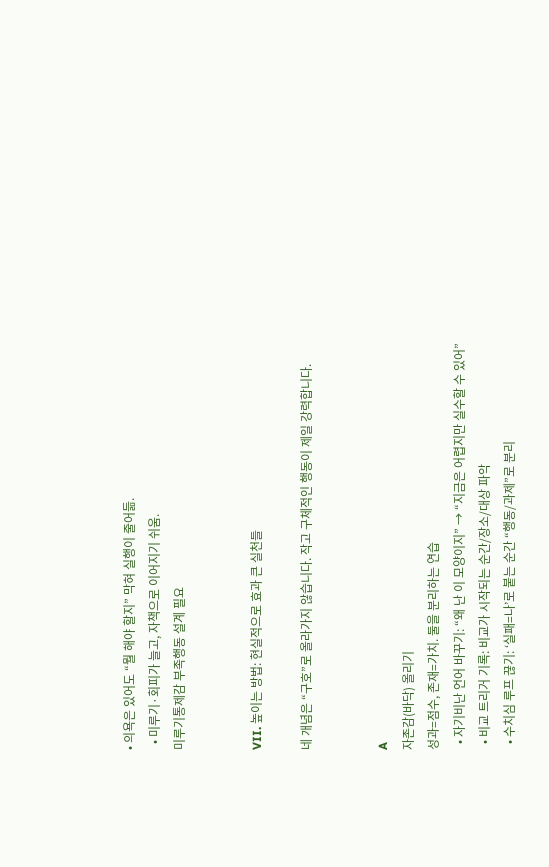• 의욕은 있어도 “뭘 해야 할지” 막혀 실행이 줄어듦.
  • 미루기·회피가 늘고, 자책으로 이어지기 쉬움.
미루기통제감 부족행동 설계 필요


VII. 높이는 방법: 현실적으로 효과 큰 실천들

네 개념은 “구호”로 올라가지 않습니다. 작고 구체적인 행동이 제일 강력합니다.


A
자존감(바닥) 올리기
성과=점수, 존재=가치. 둘을 분리하는 연습
  • 자기비난 언어 바꾸기: “왜 난 이 모양이지” → “지금은 어렵지만 실수할 수 있어”
  • 비교 트리거 기록: 비교가 시작되는 순간/장소/대상 파악
  • 수치심 루프 끊기: ‘실패=나’로 붙는 순간 “행동/과제”로 분리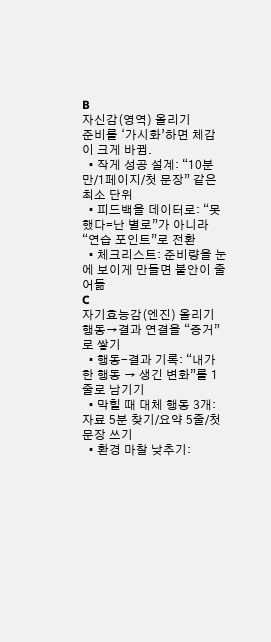B
자신감(영역) 올리기
준비를 ‘가시화’하면 체감이 크게 바뀜.
  • 작게 성공 설계: “10분만/1페이지/첫 문장” 같은 최소 단위
  • 피드백을 데이터로: “못했다=난 별로”가 아니라 “연습 포인트”로 전환
  • 체크리스트: 준비량을 눈에 보이게 만들면 불안이 줄어듦
C
자기효능감(엔진) 올리기
행동→결과 연결을 “증거”로 쌓기
  • 행동-결과 기록: “내가 한 행동 → 생긴 변화”를 1줄로 남기기
  • 막힐 때 대체 행동 3개: 자료 5분 찾기/요약 5줄/첫 문장 쓰기
  • 환경 마찰 낮추기: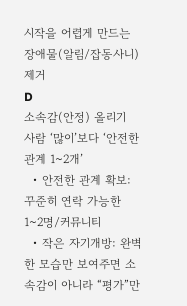시작을 어렵게 만드는 장애물(알림/잡동사니) 제거
D
소속감(안정) 올리기
사람 ‘많이’보다 ‘안전한 관계 1~2개’
  • 안전한 관계 확보: 꾸준히 연락 가능한 1~2명/커뮤니티
  • 작은 자기개방: 완벽한 모습만 보여주면 소속감이 아니라 “평가”만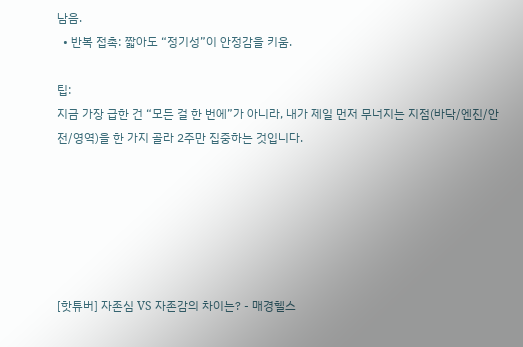남음.
  • 반복 접촉: 짧아도 “정기성”이 안정감을 키움.

팁:
지금 가장 급한 건 “모든 걸 한 번에”가 아니라, 내가 제일 먼저 무너지는 지점(바닥/엔진/안전/영역)을 한 가지 골라 2주만 집중하는 것입니다.






[핫튜버] 자존심 VS 자존감의 차이는? - 매경헬스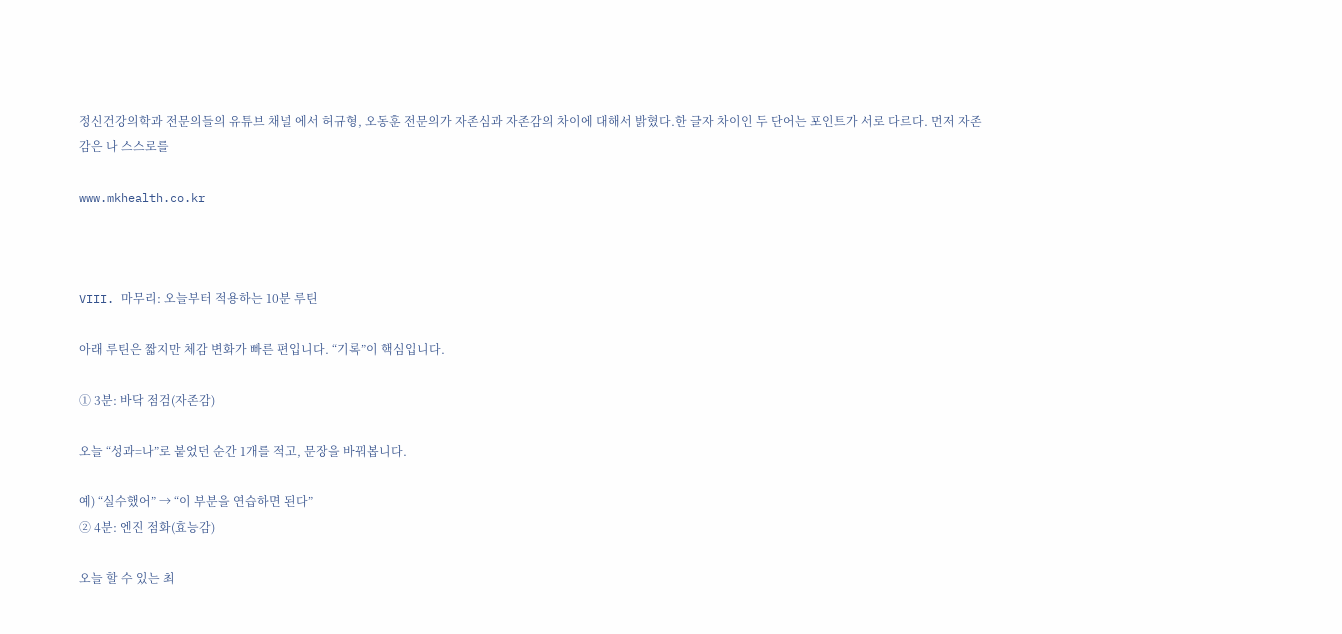정신건강의학과 전문의들의 유튜브 채널 에서 허규형, 오동훈 전문의가 자존심과 자존감의 차이에 대해서 밝혔다.한 글자 차이인 두 단어는 포인트가 서로 다르다. 먼저 자존감은 나 스스로를

www.mkhealth.co.kr



VIII. 마무리: 오늘부터 적용하는 10분 루틴

아래 루틴은 짧지만 체감 변화가 빠른 편입니다. “기록”이 핵심입니다.

① 3분: 바닥 점검(자존감)

오늘 “성과=나”로 붙었던 순간 1개를 적고, 문장을 바꿔봅니다.

예) “실수했어” → “이 부분을 연습하면 된다”
② 4분: 엔진 점화(효능감)

오늘 할 수 있는 최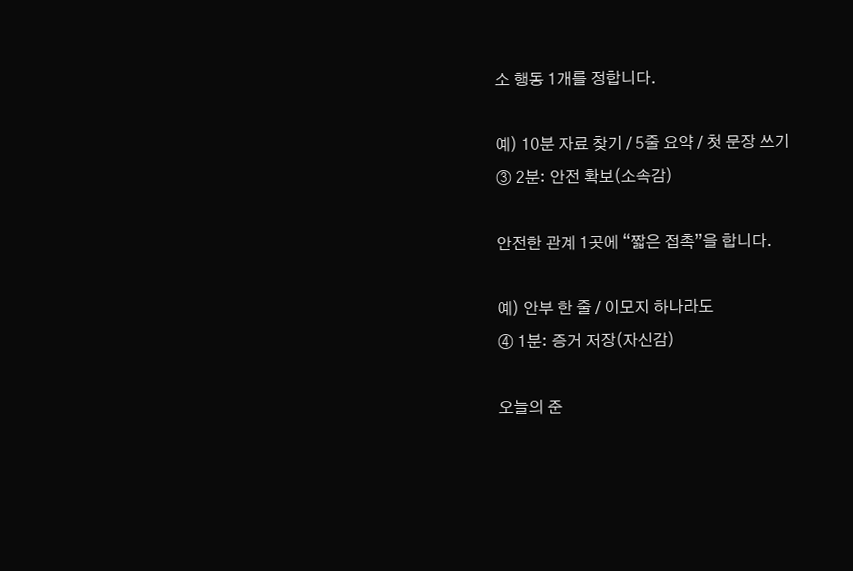소 행동 1개를 정합니다.

예) 10분 자료 찾기 / 5줄 요약 / 첫 문장 쓰기
③ 2분: 안전 확보(소속감)

안전한 관계 1곳에 “짧은 접촉”을 합니다.

예) 안부 한 줄 / 이모지 하나라도
④ 1분: 증거 저장(자신감)

오늘의 준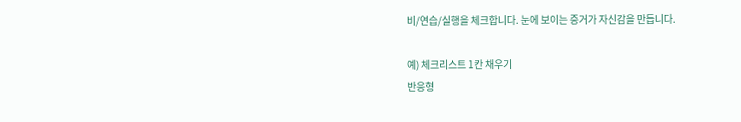비/연습/실행을 체크합니다. 눈에 보이는 증거가 자신감을 만듭니다.

예) 체크리스트 1칸 채우기
반응형